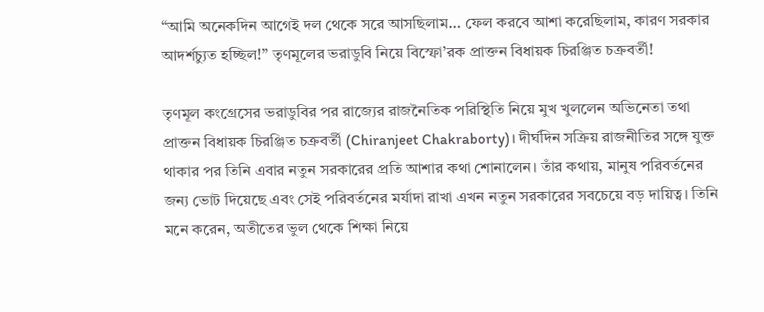“আমি অনেকদিন আগেই দল থেকে সরে আসছিলাম… ফেল করবে আশা করেছিলাম, কারণ সরকার আদর্শচ্যুত হচ্ছিল!” তৃণমূলের ভরাডুবি নিয়ে বিস্ফো’রক প্রাক্তন বিধায়ক চিরঞ্জিত চক্রবর্তী!

তৃণমূল কংগ্রেসের ভরাডুবির পর রাজ্যের রাজনৈতিক পরিস্থিতি নিয়ে মুখ খুললেন অভিনেতা তথা প্রাক্তন বিধায়ক চিরঞ্জিত চক্রবর্তী (Chiranjeet Chakraborty)। দীর্ঘদিন সক্রিয় রাজনীতির সঙ্গে যুক্ত থাকার পর তিনি এবার নতুন সরকারের প্রতি আশার কথা শোনালেন। তাঁর কথায়, মানুষ পরিবর্তনের জন্য ভোট দিয়েছে এবং সেই পরিবর্তনের মর্যাদা রাখা এখন নতুন সরকারের সবচেয়ে বড় দায়িত্ব। তিনি মনে করেন, অতীতের ভুল থেকে শিক্ষা নিয়ে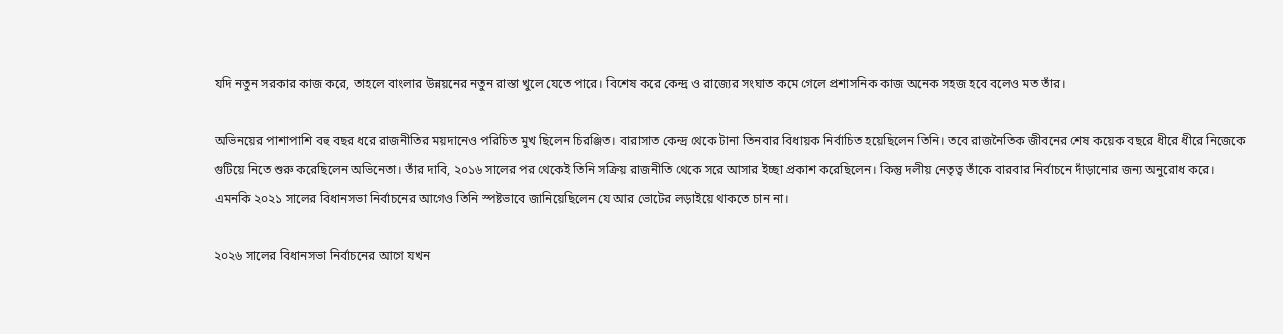যদি নতুন সরকার কাজ করে, তাহলে বাংলার উন্নয়নের নতুন রাস্তা খুলে যেতে পারে। বিশেষ করে কেন্দ্র ও রাজ্যের সংঘাত কমে গেলে প্রশাসনিক কাজ অনেক সহজ হবে বলেও মত তাঁর।

অভিনয়ের পাশাপাশি বহু বছর ধরে রাজনীতির ময়দানেও পরিচিত মুখ ছিলেন চিরঞ্জিত। বারাসাত কেন্দ্র থেকে টানা তিনবার বিধায়ক নির্বাচিত হয়েছিলেন তিনি। তবে রাজনৈতিক জীবনের শেষ কয়েক বছরে ধীরে ধীরে নিজেকে গুটিয়ে নিতে শুরু করেছিলেন অভিনেতা। তাঁর দাবি, ২০১৬ সালের পর থেকেই তিনি সক্রিয় রাজনীতি থেকে সরে আসার ইচ্ছা প্রকাশ করেছিলেন। কিন্তু দলীয় নেতৃত্ব তাঁকে বারবার নির্বাচনে দাঁড়ানোর জন্য অনুরোধ করে। এমনকি ২০২১ সালের বিধানসভা নির্বাচনের আগেও তিনি স্পষ্টভাবে জানিয়েছিলেন যে আর ভোটের লড়াইয়ে থাকতে চান না।

২০২৬ সালের বিধানসভা নির্বাচনের আগে যখন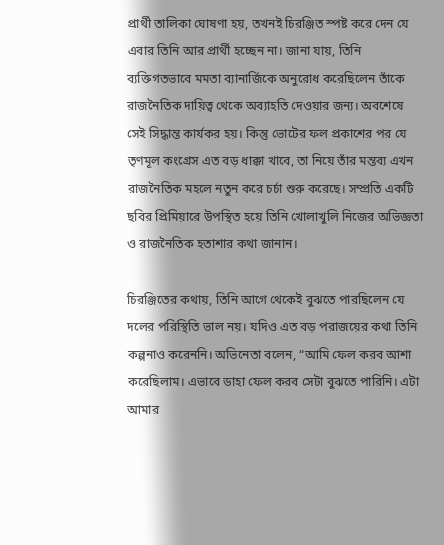প্রার্থী তালিকা ঘোষণা হয়, তখনই চিরঞ্জিত স্পষ্ট করে দেন যে এবার তিনি আর প্রার্থী হচ্ছেন না। জানা যায়, তিনি ব্যক্তিগতভাবে মমতা ব্যানার্জিকে অনুরোধ করেছিলেন তাঁকে রাজনৈতিক দায়িত্ব থেকে অব্যাহতি দেওয়ার জন্য। অবশেষে সেই সিদ্ধান্ত কার্যকর হয়। কিন্তু ভোটের ফল প্রকাশের পর যে তৃণমূল কংগ্রেস এত বড় ধাক্কা খাবে, তা নিয়ে তাঁর মন্তব্য এখন রাজনৈতিক মহলে নতুন করে চর্চা শুরু করেছে। সম্প্রতি একটি ছবির প্রিমিয়ারে উপস্থিত হয়ে তিনি খোলাখুলি নিজের অভিজ্ঞতা ও রাজনৈতিক হতাশার কথা জানান।

চিরঞ্জিতের কথায়, তিনি আগে থেকেই বুঝতে পারছিলেন যে দলের পরিস্থিতি ভাল নয়। যদিও এত বড় পরাজয়ের কথা তিনি কল্পনাও করেননি। অভিনেতা বলেন, “আমি ফেল করব আশা করেছিলাম। এভাবে ডাহা ফেল করব সেটা বুঝতে পারিনি। এটা আমার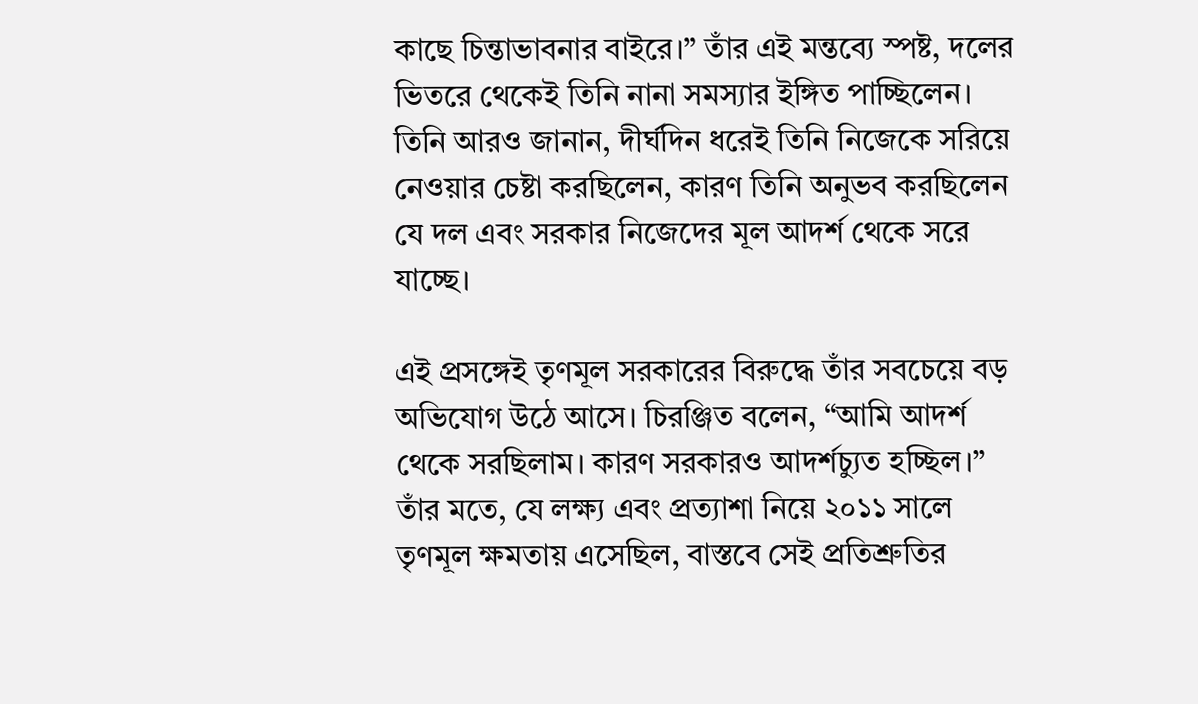কাছে চিন্তাভাবনার বাইরে।” তাঁর এই মন্তব্যে স্পষ্ট, দলের ভিতরে থেকেই তিনি নানা সমস্যার ইঙ্গিত পাচ্ছিলেন। তিনি আরও জানান, দীর্ঘদিন ধরেই তিনি নিজেকে সরিয়ে নেওয়ার চেষ্টা করছিলেন, কারণ তিনি অনুভব করছিলেন যে দল এবং সরকার নিজেদের মূল আদর্শ থেকে সরে যাচ্ছে।

এই প্রসঙ্গেই তৃণমূল সরকারের বিরুদ্ধে তাঁর সবচেয়ে বড় অভিযোগ উঠে আসে। চিরঞ্জিত বলেন, “আমি আদর্শ থেকে সরছিলাম। কারণ সরকারও আদর্শচ্যুত হচ্ছিল।” তাঁর মতে, যে লক্ষ্য এবং প্রত্যাশা নিয়ে ২০১১ সালে তৃণমূল ক্ষমতায় এসেছিল, বাস্তবে সেই প্রতিশ্রুতির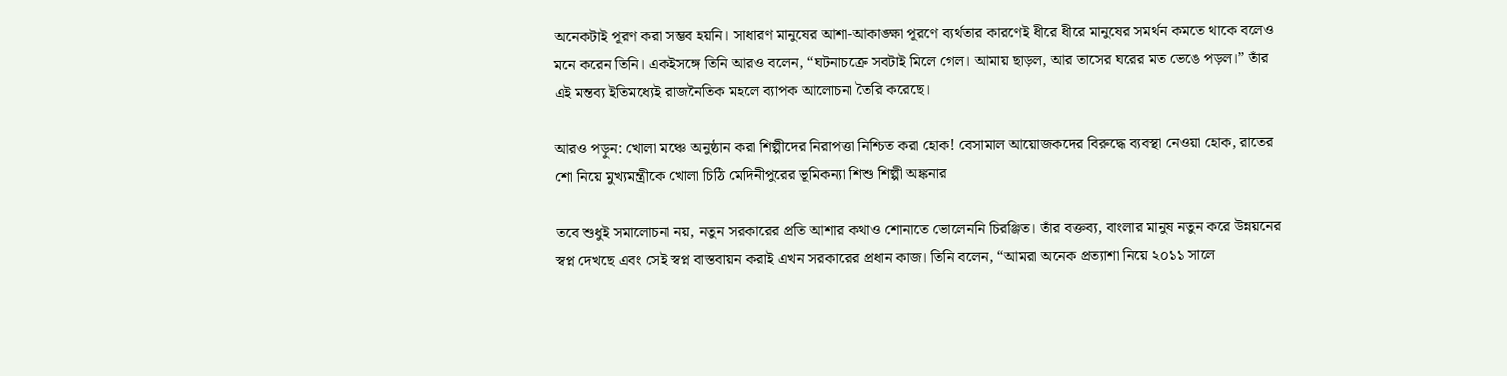অনেকটাই পূরণ করা সম্ভব হয়নি। সাধারণ মানুষের আশা-আকাঙ্ক্ষা পূরণে ব্যর্থতার কারণেই ধীরে ধীরে মানুষের সমর্থন কমতে থাকে বলেও মনে করেন তিনি। একইসঙ্গে তিনি আরও বলেন, “ঘটনাচক্রে সবটাই মিলে গেল। আমায় ছাড়ল, আর তাসের ঘরের মত ভেঙে পড়ল।” তাঁর এই মন্তব্য ইতিমধ্যেই রাজনৈতিক মহলে ব্যাপক আলোচনা তৈরি করেছে।

আরও পড়ুন: খোলা মঞ্চে অনুষ্ঠান করা শিল্পীদের নিরাপত্তা নিশ্চিত করা হোক! বেসামাল আয়োজকদের বিরুদ্ধে ব্যবস্থা নেওয়া হোক, রাতের শো নিয়ে মুখ্যমন্ত্রীকে খোলা চিঠি মেদিনীপুরের ভূমিকন্যা শিশু শিল্পী অঙ্কনার

তবে শুধুই সমালোচনা নয়, নতুন সরকারের প্রতি আশার কথাও শোনাতে ভোলেননি চিরঞ্জিত। তাঁর বক্তব্য, বাংলার মানুষ নতুন করে উন্নয়নের স্বপ্ন দেখছে এবং সেই স্বপ্ন বাস্তবায়ন করাই এখন সরকারের প্রধান কাজ। তিনি বলেন, “আমরা অনেক প্রত্যাশা নিয়ে ২০১১ সালে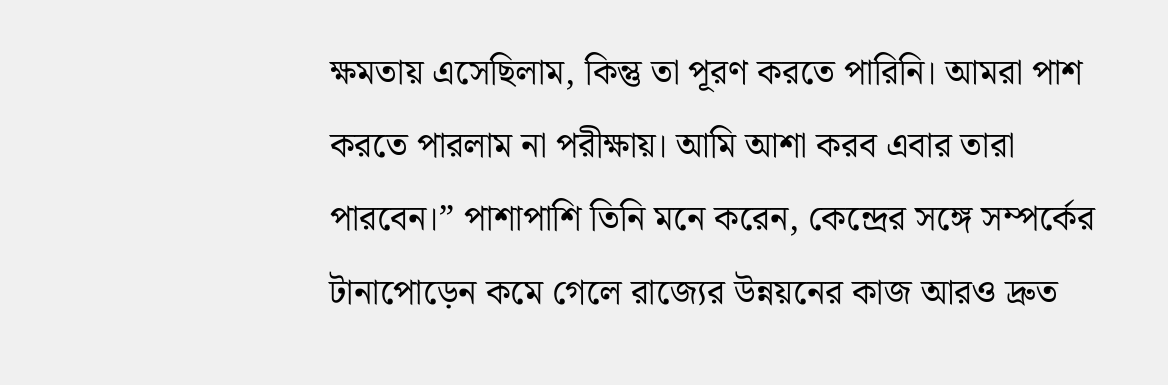ক্ষমতায় এসেছিলাম, কিন্তু তা পূরণ করতে পারিনি। আমরা পাশ করতে পারলাম না পরীক্ষায়। আমি আশা করব এবার তারা পারবেন।” পাশাপাশি তিনি মনে করেন, কেন্দ্রের সঙ্গে সম্পর্কের টানাপোড়েন কমে গেলে রাজ্যের উন্নয়নের কাজ আরও দ্রুত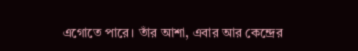এগোতে পারে। তাঁর আশা, এবার আর কেন্দ্রের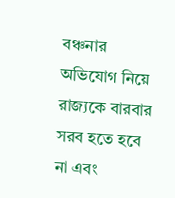বঞ্চনার অভিযোগ নিয়ে রাজ্যকে বারবার সরব হতে হবে না এবং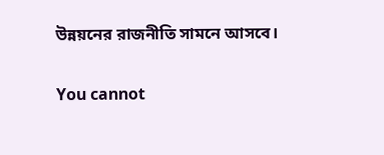উন্নয়নের রাজনীতি সামনে আসবে।

You cannot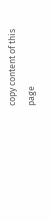copy content of this page